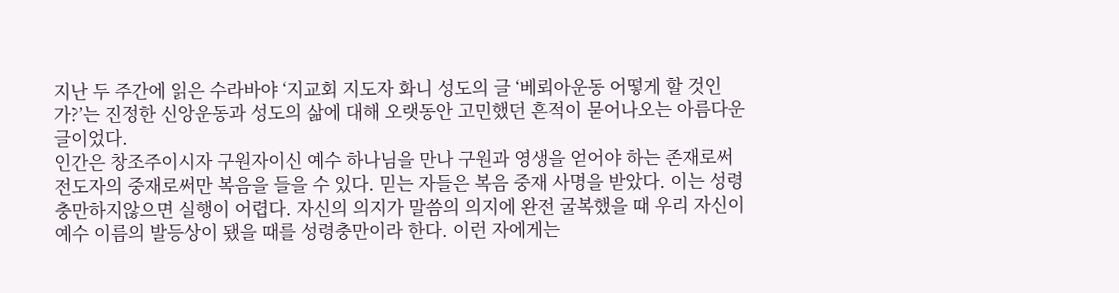지난 두 주간에 읽은 수라바야 ‘지교회 지도자 화니 성도의 글 ‘베뢰아운동 어떻게 할 것인가?’는 진정한 신앙운동과 성도의 삶에 대해 오랫동안 고민했던 흔적이 묻어나오는 아름다운 글이었다.
인간은 창조주이시자 구원자이신 예수 하나님을 만나 구원과 영생을 얻어야 하는 존재로써 전도자의 중재로써만 복음을 들을 수 있다. 믿는 자들은 복음 중재 사명을 받았다. 이는 성령 충만하지않으면 실행이 어렵다. 자신의 의지가 말씀의 의지에 완전 굴복했을 때 우리 자신이 예수 이름의 발등상이 됐을 때를 성령충만이라 한다. 이런 자에게는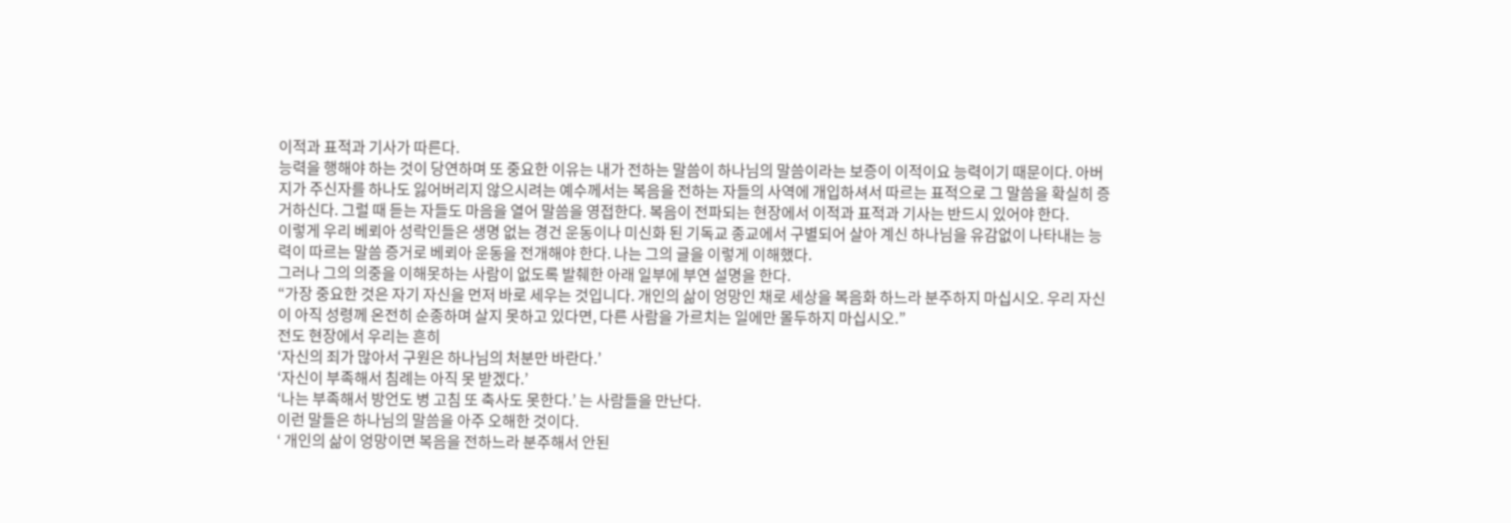이적과 표적과 기사가 따른다.
능력을 행해야 하는 것이 당연하며 또 중요한 이유는 내가 전하는 말씀이 하나님의 말씀이라는 보증이 이적이요 능력이기 때문이다. 아버지가 주신자를 하나도 잃어버리지 않으시려는 예수께서는 복음을 전하는 자들의 사역에 개입하셔서 따르는 표적으로 그 말씀을 확실히 증거하신다. 그럴 때 듣는 자들도 마음을 열어 말씀을 영접한다. 복음이 전파되는 현장에서 이적과 표적과 기사는 반드시 있어야 한다.
이렇게 우리 베뢰아 성락인들은 생명 없는 경건 운동이나 미신화 된 기독교 종교에서 구별되어 살아 계신 하나님을 유감없이 나타내는 능력이 따르는 말씀 증거로 베뢰아 운동을 전개해야 한다. 나는 그의 글을 이렇게 이해했다.
그러나 그의 의중을 이해못하는 사람이 없도록 발췌한 아래 일부에 부연 설명을 한다.
“가장 중요한 것은 자기 자신을 먼저 바로 세우는 것입니다. 개인의 삶이 엉망인 채로 세상을 복음화 하느라 분주하지 마십시오. 우리 자신이 아직 성령께 온전히 순종하며 살지 못하고 있다면, 다른 사람을 가르치는 일에만 몰두하지 마십시오.”
전도 현장에서 우리는 흔히
‘자신의 죄가 많아서 구원은 하나님의 처분만 바란다.’
‘자신이 부족해서 침례는 아직 못 받겠다.’
‘나는 부족해서 방언도 병 고침 또 축사도 못한다.’ 는 사람들을 만난다.
이런 말들은 하나님의 말씀을 아주 오해한 것이다.
‘ 개인의 삶이 엉망이면 복음을 전하느라 분주해서 안된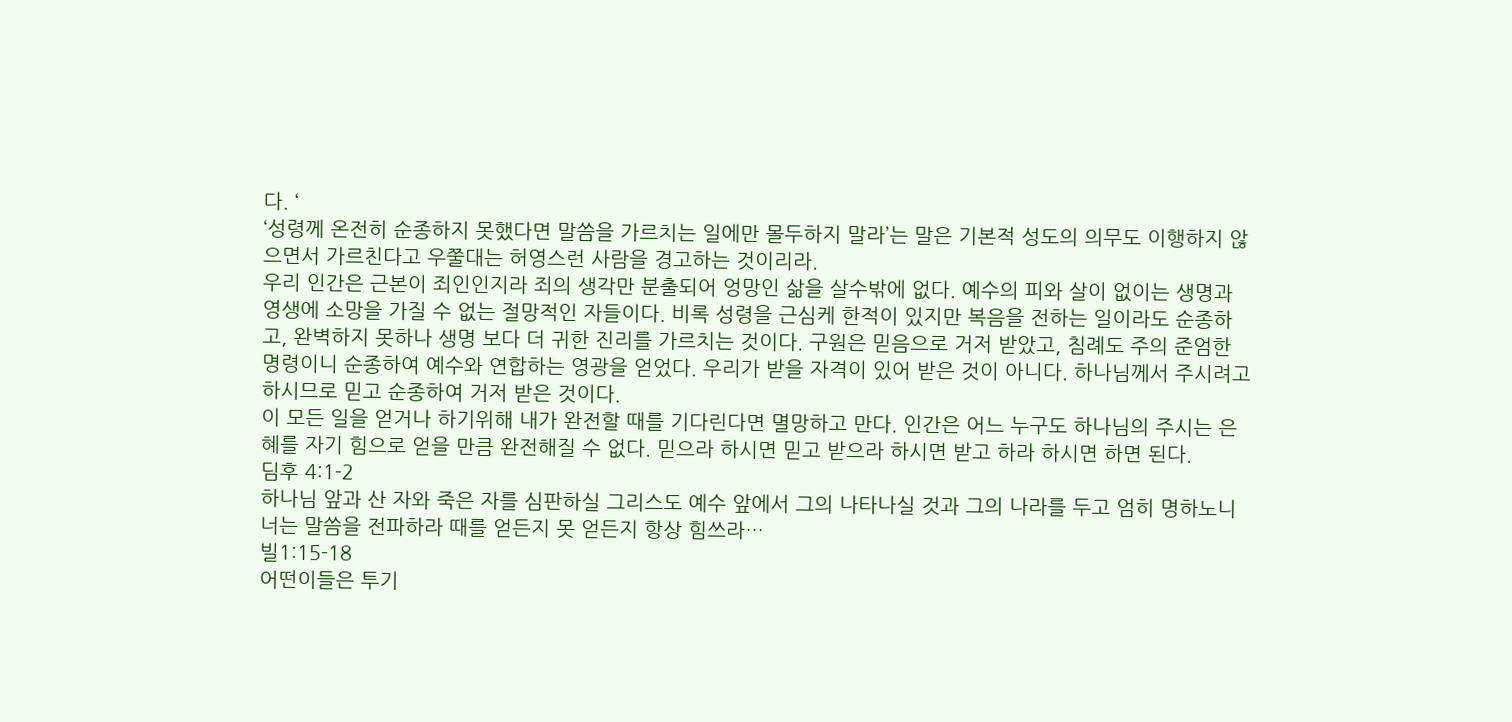다. ‘
‘성령께 온전히 순종하지 못했다면 말씀을 가르치는 일에만 몰두하지 말라’는 말은 기본적 성도의 의무도 이행하지 않으면서 가르친다고 우쭐대는 허영스런 사람을 경고하는 것이리라.
우리 인간은 근본이 죄인인지라 죄의 생각만 분출되어 엉망인 삶을 살수밖에 없다. 예수의 피와 살이 없이는 생명과 영생에 소망을 가질 수 없는 절망적인 자들이다. 비록 성령을 근심케 한적이 있지만 복음을 전하는 일이라도 순종하고, 완벽하지 못하나 생명 보다 더 귀한 진리를 가르치는 것이다. 구원은 믿음으로 거저 받았고, 침례도 주의 준엄한 명령이니 순종하여 예수와 연합하는 영광을 얻었다. 우리가 받을 자격이 있어 받은 것이 아니다. 하나님께서 주시려고 하시므로 믿고 순종하여 거저 받은 것이다.
이 모든 일을 얻거나 하기위해 내가 완전할 때를 기다린다면 멸망하고 만다. 인간은 어느 누구도 하나님의 주시는 은혜를 자기 힘으로 얻을 만큼 완전해질 수 없다. 믿으라 하시면 믿고 받으라 하시면 받고 하라 하시면 하면 된다.
딤후 4:1-2
하나님 앞과 산 자와 죽은 자를 심판하실 그리스도 예수 앞에서 그의 나타나실 것과 그의 나라를 두고 엄히 명하노니 너는 말씀을 전파하라 때를 얻든지 못 얻든지 항상 힘쓰라…
빌1:15-18
어떤이들은 투기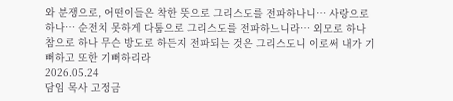와 분쟁으로, 어떤이들은 착한 뜻으로 그리스도를 전파하나니… 사랑으로 하나… 순전치 못하게 다툼으로 그리스도를 전파하느니라… 외모로 하나 참으로 하나 무슨 방도로 하든지 전파되는 것은 그리스도니 이로써 내가 기뻐하고 또한 기뻐하리라
2026.05.24
담임 목사 고정금